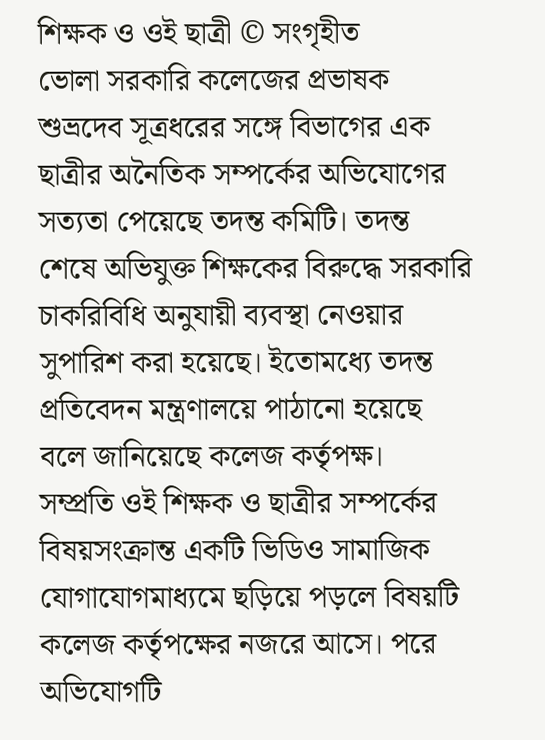শিক্ষক ও ওই ছাত্রী © সংগৃহীত
ভোলা সরকারি কলেজের প্রভাষক শুভ্রদেব সূত্রধরের সঙ্গে বিভাগের এক ছাত্রীর অনৈতিক সম্পর্কের অভিযোগের সত্যতা পেয়েছে তদন্ত কমিটি। তদন্ত শেষে অভিযুক্ত শিক্ষকের বিরুদ্ধে সরকারি চাকরিবিধি অনুযায়ী ব্যবস্থা নেওয়ার সুপারিশ করা হয়েছে। ইতোমধ্যে তদন্ত প্রতিবেদন মন্ত্রণালয়ে পাঠানো হয়েছে বলে জানিয়েছে কলেজ কর্তৃপক্ষ।
সম্প্রতি ওই শিক্ষক ও ছাত্রীর সম্পর্কের বিষয়সংক্রান্ত একটি ভিডিও সামাজিক যোগাযোগমাধ্যমে ছড়িয়ে পড়লে বিষয়টি কলেজ কর্তৃপক্ষের নজরে আসে। পরে অভিযোগটি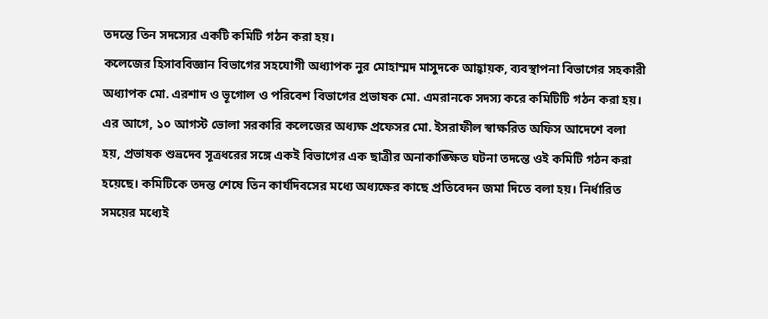তদন্তে তিন সদস্যের একটি কমিটি গঠন করা হয়।
কলেজের হিসাববিজ্ঞান বিভাগের সহযোগী অধ্যাপক নুর মোহাম্মদ মাসুদকে আহ্বায়ক, ব্যবস্থাপনা বিভাগের সহকারী অধ্যাপক মো. এরশাদ ও ভূগোল ও পরিবেশ বিভাগের প্রভাষক মো. এমরানকে সদস্য করে কমিটিটি গঠন করা হয়।
এর আগে, ১০ আগস্ট ভোলা সরকারি কলেজের অধ্যক্ষ প্রফেসর মো. ইসরাফীল স্বাক্ষরিত অফিস আদেশে বলা হয়, প্রভাষক শুভ্রদেব সূত্রধরের সঙ্গে একই বিভাগের এক ছাত্রীর অনাকাঙ্ক্ষিত ঘটনা তদন্তে ওই কমিটি গঠন করা হয়েছে। কমিটিকে তদন্ত শেষে তিন কার্যদিবসের মধ্যে অধ্যক্ষের কাছে প্রতিবেদন জমা দিতে বলা হয়। নির্ধারিত সময়ের মধ্যেই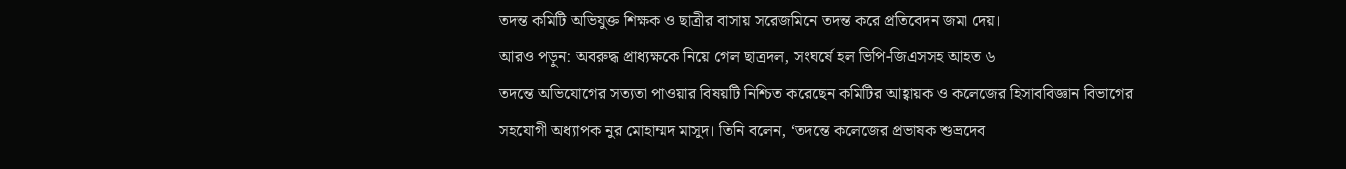তদন্ত কমিটি অভিযুক্ত শিক্ষক ও ছাত্রীর বাসায় সরেজমিনে তদন্ত করে প্রতিবেদন জমা দেয়।
আরও পড়ুন: অবরুদ্ধ প্রাধ্যক্ষকে নিয়ে গেল ছাত্রদল, সংঘর্ষে হল ভিপি-জিএসসহ আহত ৬
তদন্তে অভিযোগের সত্যতা পাওয়ার বিষয়টি নিশ্চিত করেছেন কমিটির আহ্বায়ক ও কলেজের হিসাববিজ্ঞান বিভাগের সহযোগী অধ্যাপক নুর মোহাম্মদ মাসুদ। তিনি বলেন, ‘তদন্তে কলেজের প্রভাষক শুভ্রদেব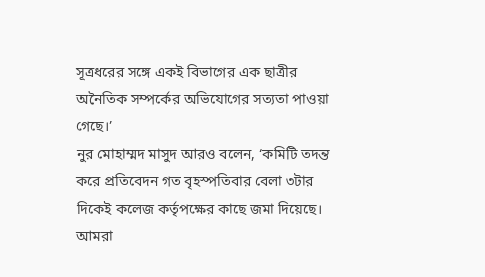সূত্রধরের সঙ্গে একই বিভাগের এক ছাত্রীর অনৈতিক সম্পর্কের অভিযোগের সত্যতা পাওয়া গেছে।’
নুর মোহাম্মদ মাসুদ আরও বলেন, ‘কমিটি তদন্ত করে প্রতিবেদন গত বৃহস্পতিবার বেলা ৩টার দিকেই কলেজ কর্তৃপক্ষের কাছে জমা দিয়েছে। আমরা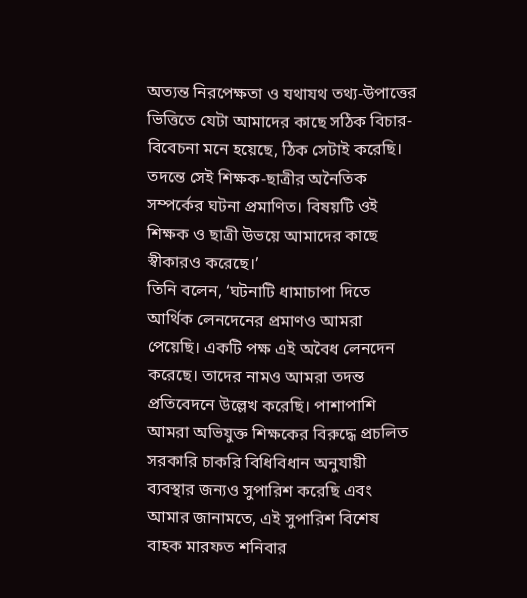অত্যন্ত নিরপেক্ষতা ও যথাযথ তথ্য-উপাত্তের ভিত্তিতে যেটা আমাদের কাছে সঠিক বিচার-বিবেচনা মনে হয়েছে, ঠিক সেটাই করেছি। তদন্তে সেই শিক্ষক-ছাত্রীর অনৈতিক সম্পর্কের ঘটনা প্রমাণিত। বিষয়টি ওই শিক্ষক ও ছাত্রী উভয়ে আমাদের কাছে স্বীকারও করেছে।’
তিনি বলেন, ‘ঘটনাটি ধামাচাপা দিতে আর্থিক লেনদেনের প্রমাণও আমরা পেয়েছি। একটি পক্ষ এই অবৈধ লেনদেন করেছে। তাদের নামও আমরা তদন্ত প্রতিবেদনে উল্লেখ করেছি। পাশাপাশি আমরা অভিযুক্ত শিক্ষকের বিরুদ্ধে প্রচলিত সরকারি চাকরি বিধিবিধান অনুযায়ী ব্যবস্থার জন্যও সুপারিশ করেছি এবং আমার জানামতে, এই সুপারিশ বিশেষ বাহক মারফত শনিবার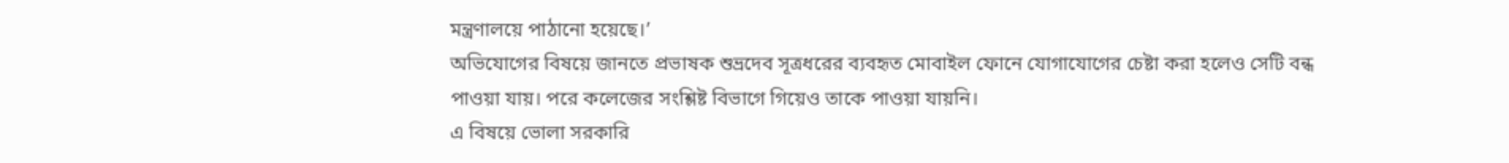মন্ত্রণালয়ে পাঠানো হয়েছে।’
অভিযোগের বিষয়ে জানতে প্রভাষক শুভ্রদেব সূত্রধরের ব্যবহৃত মোবাইল ফোনে যোগাযোগের চেষ্টা করা হলেও সেটি বন্ধ পাওয়া যায়। পরে কলেজের সংশ্লিষ্ট বিভাগে গিয়েও তাকে পাওয়া যায়নি।
এ বিষয়ে ভোলা সরকারি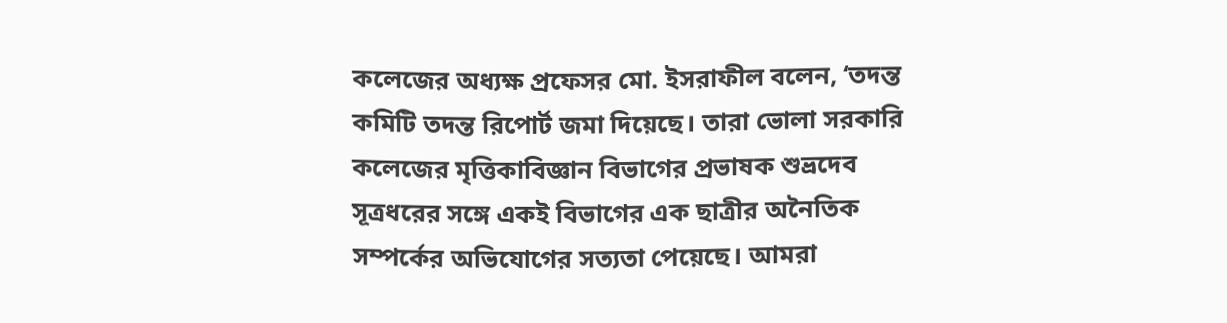কলেজের অধ্যক্ষ প্রফেসর মো. ইসরাফীল বলেন, ‘তদন্ত কমিটি তদন্ত রিপোর্ট জমা দিয়েছে। তারা ভোলা সরকারি কলেজের মৃত্তিকাবিজ্ঞান বিভাগের প্রভাষক শুভ্রদেব সূত্রধরের সঙ্গে একই বিভাগের এক ছাত্রীর অনৈতিক সম্পর্কের অভিযোগের সত্যতা পেয়েছে। আমরা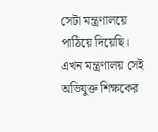সেটা মন্ত্রণালয়ে পাঠিয়ে দিয়েছি। এখন মন্ত্রণালয় সেই অভিযুক্ত শিক্ষকের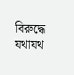বিরুদ্ধে যথাযথ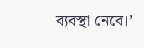ব্যবস্থা নেবে।’